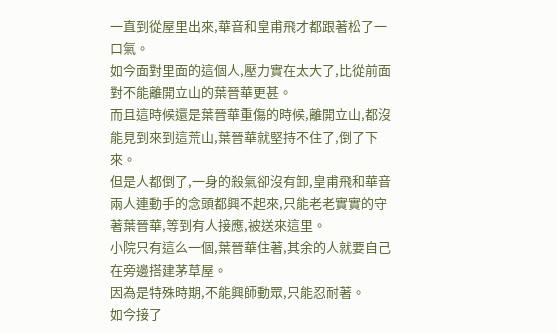一直到從屋里出來,華音和皇甫飛才都跟著松了一口氣。
如今面對里面的這個人,壓力實在太大了,比從前面對不能離開立山的葉晉華更甚。
而且這時候還是葉晉華重傷的時候,離開立山,都沒能見到來到這荒山,葉晉華就堅持不住了,倒了下來。
但是人都倒了,一身的殺氣卻沒有卸,皇甫飛和華音兩人連動手的念頭都興不起來,只能老老實實的守著葉晉華,等到有人接應,被送來這里。
小院只有這么一個,葉晉華住著,其余的人就要自己在旁邊搭建茅草屋。
因為是特殊時期,不能興師動眾,只能忍耐著。
如今接了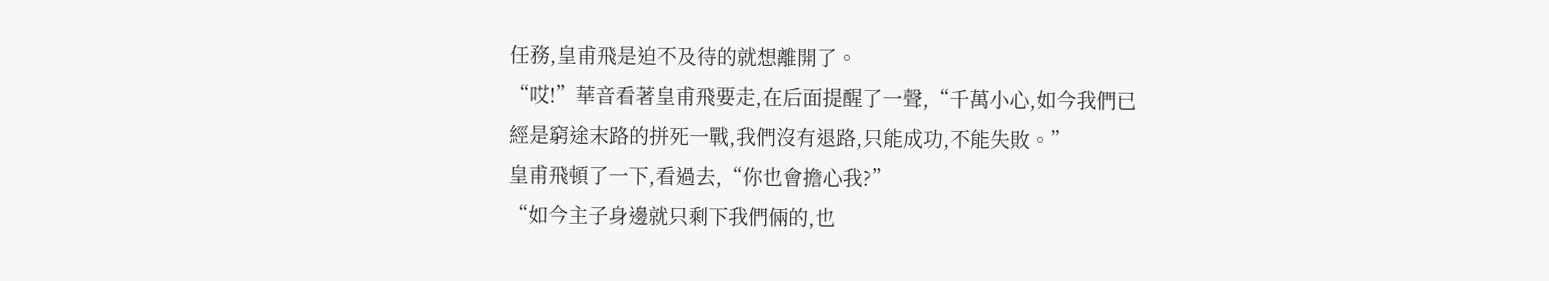任務,皇甫飛是迫不及待的就想離開了。
“哎!”華音看著皇甫飛要走,在后面提醒了一聲,“千萬小心,如今我們已經是窮途末路的拼死一戰,我們沒有退路,只能成功,不能失敗。”
皇甫飛頓了一下,看過去,“你也會擔心我?”
“如今主子身邊就只剩下我們倆的,也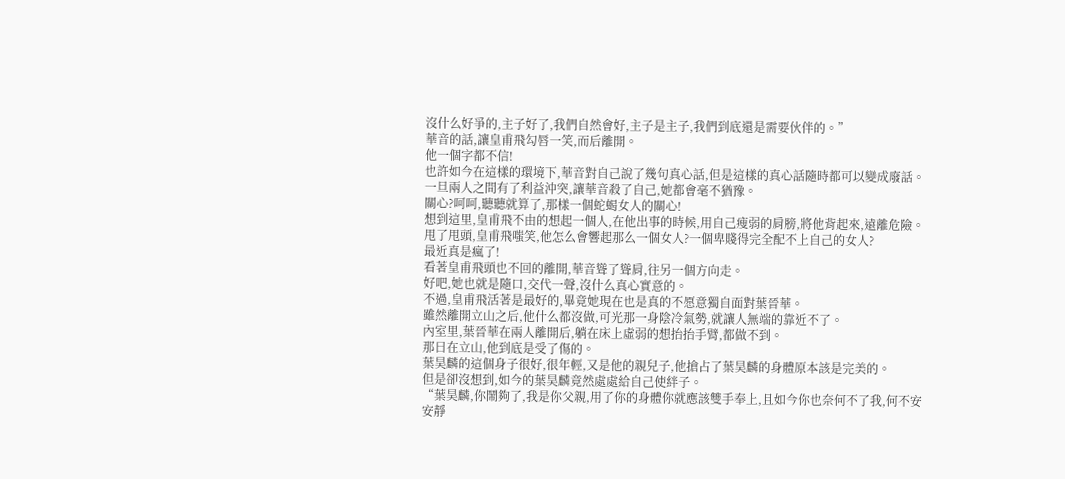沒什么好爭的,主子好了,我們自然會好,主子是主子,我們到底還是需要伙伴的。”
華音的話,讓皇甫飛勾唇一笑,而后離開。
他一個字都不信!
也許如今在這樣的環境下,華音對自己說了幾句真心話,但是這樣的真心話隨時都可以變成廢話。
一旦兩人之間有了利益沖突,讓華音殺了自己,她都會毫不猶豫。
關心?呵呵,聽聽就算了,那樣一個蛇蝎女人的關心!
想到這里,皇甫飛不由的想起一個人,在他出事的時候,用自己瘦弱的肩膀,將他背起來,遠離危險。
甩了甩頭,皇甫飛嗤笑,他怎么會響起那么一個女人?一個卑賤得完全配不上自己的女人?
最近真是瘋了!
看著皇甫飛頭也不回的離開,華音聳了聳肩,往另一個方向走。
好吧,她也就是隨口,交代一聲,沒什么真心實意的。
不過,皇甫飛活著是最好的,畢竟她現在也是真的不愿意獨自面對葉晉華。
雖然離開立山之后,他什么都沒做,可光那一身陰冷氣勢,就讓人無端的靠近不了。
內室里,葉晉華在兩人離開后,躺在床上虛弱的想抬抬手臂,都做不到。
那日在立山,他到底是受了傷的。
葉昊麟的這個身子很好,很年輕,又是他的親兒子,他搶占了葉昊麟的身體原本該是完美的。
但是卻沒想到,如今的葉昊麟竟然處處給自己使絆子。
“葉昊麟,你鬧夠了,我是你父親,用了你的身體你就應該雙手奉上,且如今你也奈何不了我,何不安安靜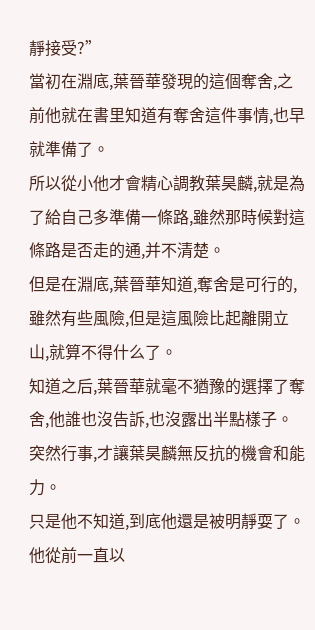靜接受?”
當初在淵底,葉晉華發現的這個奪舍,之前他就在書里知道有奪舍這件事情,也早就準備了。
所以從小他才會精心調教葉昊麟,就是為了給自己多準備一條路,雖然那時候對這條路是否走的通,并不清楚。
但是在淵底,葉晉華知道,奪舍是可行的,雖然有些風險,但是這風險比起離開立山,就算不得什么了。
知道之后,葉晉華就毫不猶豫的選擇了奪舍,他誰也沒告訴,也沒露出半點樣子。
突然行事,才讓葉昊麟無反抗的機會和能力。
只是他不知道,到底他還是被明靜耍了。
他從前一直以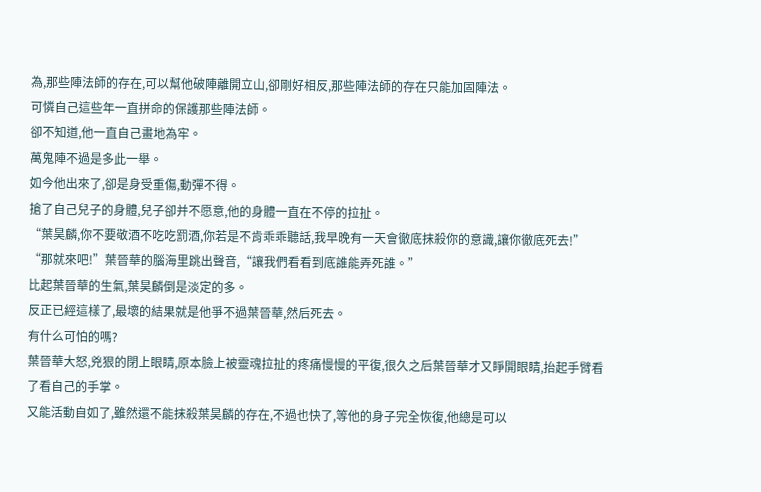為,那些陣法師的存在,可以幫他破陣離開立山,卻剛好相反,那些陣法師的存在只能加固陣法。
可憐自己這些年一直拼命的保護那些陣法師。
卻不知道,他一直自己畫地為牢。
萬鬼陣不過是多此一舉。
如今他出來了,卻是身受重傷,動彈不得。
搶了自己兒子的身體,兒子卻并不愿意,他的身體一直在不停的拉扯。
“葉昊麟,你不要敬酒不吃吃罰酒,你若是不肯乖乖聽話,我早晚有一天會徹底抹殺你的意識,讓你徹底死去!”
“那就來吧!”葉晉華的腦海里跳出聲音,“讓我們看看到底誰能弄死誰。”
比起葉晉華的生氣,葉昊麟倒是淡定的多。
反正已經這樣了,最壞的結果就是他爭不過葉晉華,然后死去。
有什么可怕的嗎?
葉晉華大怒,兇狠的閉上眼睛,原本臉上被靈魂拉扯的疼痛慢慢的平復,很久之后葉晉華才又睜開眼睛,抬起手臂看了看自己的手掌。
又能活動自如了,雖然還不能抹殺葉昊麟的存在,不過也快了,等他的身子完全恢復,他總是可以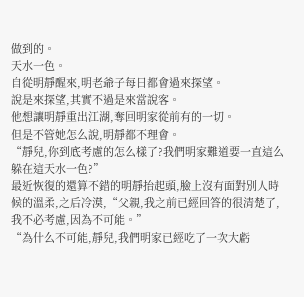做到的。
天水一色。
自從明靜醒來,明老爺子每日都會過來探望。
說是來探望,其實不過是來當說客。
他想讓明靜重出江湖,奪回明家從前有的一切。
但是不管她怎么說,明靜都不理會。
“靜兒,你到底考慮的怎么樣了?我們明家難道要一直這么躲在這天水一色?”
最近恢復的還算不錯的明靜抬起頭,臉上沒有面對別人時候的溫柔,之后冷漠,“父親,我之前已經回答的很清楚了,我不必考慮,因為不可能。”
“為什么不可能,靜兒,我們明家已經吃了一次大虧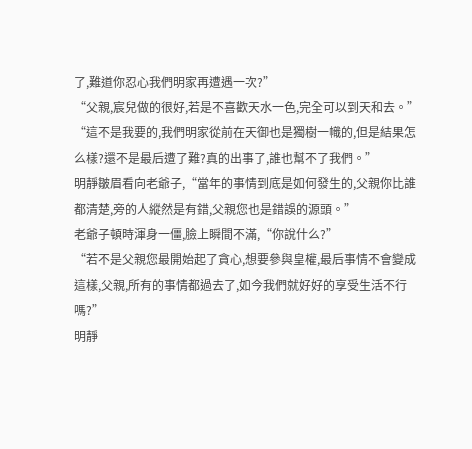了,難道你忍心我們明家再遭遇一次?”
“父親,宸兒做的很好,若是不喜歡天水一色,完全可以到天和去。”
“這不是我要的,我們明家從前在天御也是獨樹一幟的,但是結果怎么樣?還不是最后遭了難?真的出事了,誰也幫不了我們。”
明靜皺眉看向老爺子,“當年的事情到底是如何發生的,父親你比誰都清楚,旁的人縱然是有錯,父親您也是錯誤的源頭。”
老爺子頓時渾身一僵,臉上瞬間不滿,“你說什么?”
“若不是父親您最開始起了貪心,想要參與皇權,最后事情不會變成這樣,父親,所有的事情都過去了,如今我們就好好的享受生活不行嗎?”
明靜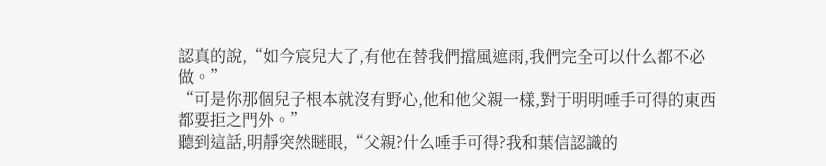認真的說,“如今宸兒大了,有他在替我們擋風遮雨,我們完全可以什么都不必做。”
“可是你那個兒子根本就沒有野心,他和他父親一樣,對于明明唾手可得的東西都要拒之門外。”
聽到這話,明靜突然瞇眼,“父親?什么唾手可得?我和葉信認識的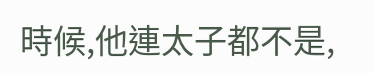時候,他連太子都不是,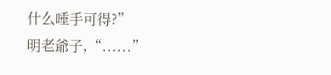什么唾手可得?”
明老爺子,“......”